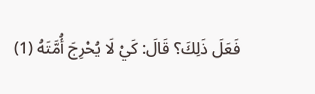فَعَلَ ذَلِكَ؟ قَالَ: كَيْ لَا يُحْرِجَ أُمَّتَهُ (1)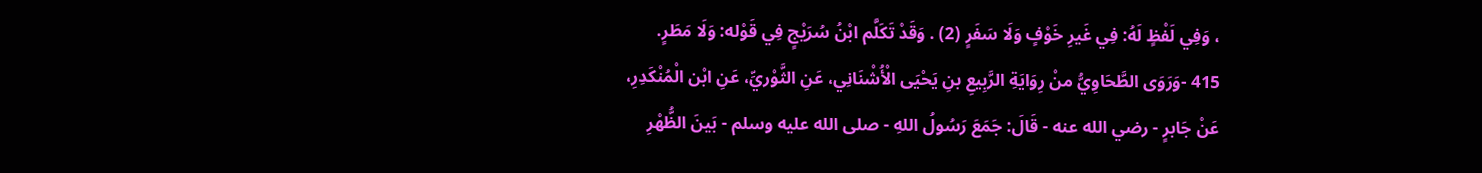، وَفِي لَفْظٍ لَهُ: فِي غَيرِ خَوْفٍ وَلَا سَفَرٍ (2) . وَقَدْ تَكَلَّم ابْنُ سُرَيْجٍ فِي قَوْله: وَلَا مَطَرٍ.
415 -وَرَوَى الطَّحَاوِيُّ منْ رِوَايَةِ الرَّبِيعِ بنِ يَحْيَى الْأُشْنَانِي، عَنِ الثَّوْريِّ، عَنِ ابْن الْمُنْكَدِرِ، عَنْ جَابرٍ - رضي الله عنه - قَالَ: جَمَعَ رَسُولُ اللهِ - صلى الله عليه وسلم - بَينَ الظُّهْرِ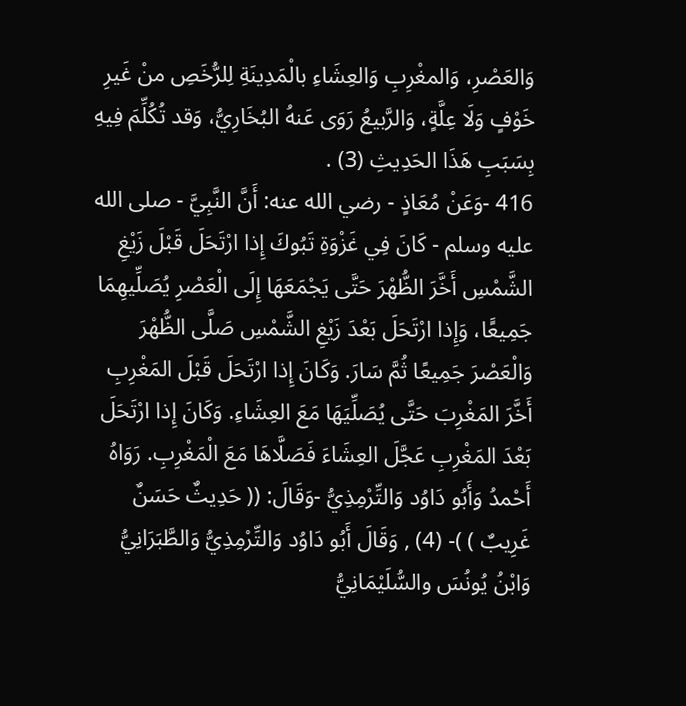وَالعَصْرِ، وَالمغْرِبِ وَالعِشَاءِ بالْمَدِينَةِ لِلرُّخَصِ منْ غَيرِ خَوْفٍ وَلَا عِلَّةٍ، وَالرَّبيعُ رَوَى عَنهُ البُخَارِيُّ، وَقد تُكُلِّمَ فِيهِ بِسَبَبِ هَذَا الحَدِيثِ (3) .
416 -وَعَنْ مُعَاذٍ - رضي الله عنه: أَنَّ النَّبِيَّ - صلى الله عليه وسلم - كَانَ فِي غَزْوَةِ تَبُوكَ إِذا ارْتَحَلَ قَبْلَ زَيْغِ الشَّمْسِ أَخَّرَ الظُّهْرَ حَتَّى يَجْمَعَهَا إِلَى الْعَصْرِ يُصَلِّيهِمَا جَمِيعًَا، وَإِذا ارْتَحَلَ بَعْدَ زَيْغِ الشَّمْسِ صَلَّى الظُّهْرَ وَالْعَصْرَ جَمِيعًا ثُمَّ سَارَ. وَكَانَ إِذا ارْتَحَلَ قَبْلَ المَغْرِبِ أَخَّرَ المَغْرِبَ حَتَّى يُصَلِّيَهَا مَعَ العِشَاءِ. وَكَانَ إِذا ارْتَحَلَ بَعْدَ المَغْرِبِ عَجَّلَ العِشَاءَ فَصَلَّاهَا مَعَ الْمَغْرِبِ. رَوَاهُ أَحْمدُ وَأَبُو دَاوُد وَالتِّرْمِذِيُّ -وَقَالَ: (( حَدِيثٌ حَسَنٌ غَرِيبٌ ) )- (4) , وَقَالَ أَبُو دَاوُد وَالتِّرْمِذِيُّ وَالطَّبَرَانِيُّ وَابْنُ يُونُسَ والسُّلَيْمَانِيُّ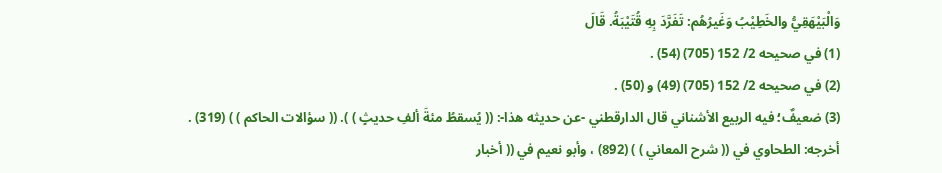وَالْبَيْهَقِيُّ والخَطِيْبُ وَغَيرُهُم: تَفَرَّدَ بِهِ قُتَيْبَةُ. قَالَ
(1) في صحيحه 2/ 152 (705) (54) .
(2) في صحيحه 2/ 152 (705) (49) و (50) .
(3) ضعيفٌ؛ فيه الربيع الأشناني قال الدارقطني -عن حديثه هذا-: (( يُسقطُ مئةَ ألفِ حديثٍ ) ). (( سؤالات الحاكم ) ) (319) .
أخرجه: الطحاوي في (( شرح المعاني ) ) (892) ، وأبو نعيم في (( أخبار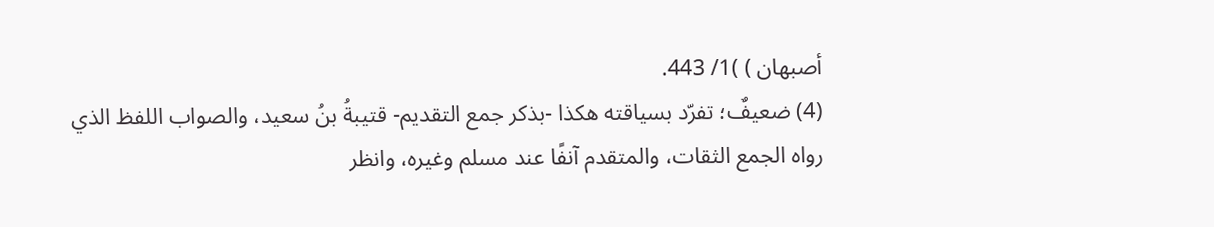أصبهان ) )1/ 443.
(4) ضعيفٌ؛ تفرّد بسياقته هكذا -بذكر جمع التقديم- قتيبةُ بنُ سعيد، والصواب اللفظ الذي رواه الجمع الثقات، والمتقدم آنفًا عند مسلم وغيره، وانظر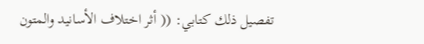تفصيل ذلك كتابي: (( أثر اختلاف الأسانيد والمتون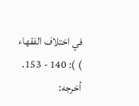في اختلاف الفقهاء ) ): 140 - 153.
أخرجه: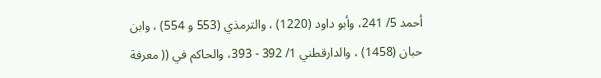أحمد 5/ 241، وأبو داود (1220) ، والترمذي (553 و 554) ، وابن حبان (1458) ، والدارقطني 1/ 392 - 393، والحاكم في (( معرفة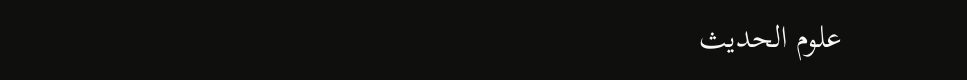علوم الحديث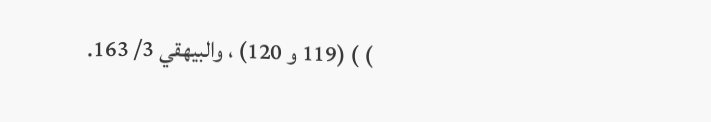) ) (119 و 120) ، والبيهقي 3/ 163.